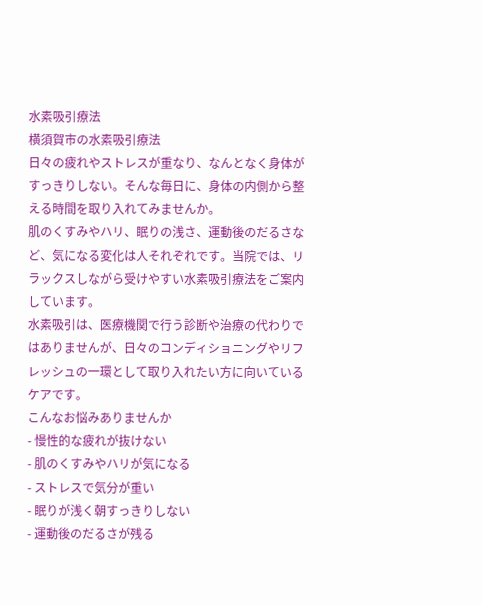水素吸引療法
横須賀市の水素吸引療法
日々の疲れやストレスが重なり、なんとなく身体がすっきりしない。そんな毎日に、身体の内側から整える時間を取り入れてみませんか。
肌のくすみやハリ、眠りの浅さ、運動後のだるさなど、気になる変化は人それぞれです。当院では、リラックスしながら受けやすい水素吸引療法をご案内しています。
水素吸引は、医療機関で行う診断や治療の代わりではありませんが、日々のコンディショニングやリフレッシュの一環として取り入れたい方に向いているケアです。
こんなお悩みありませんか
- 慢性的な疲れが抜けない
- 肌のくすみやハリが気になる
- ストレスで気分が重い
- 眠りが浅く朝すっきりしない
- 運動後のだるさが残る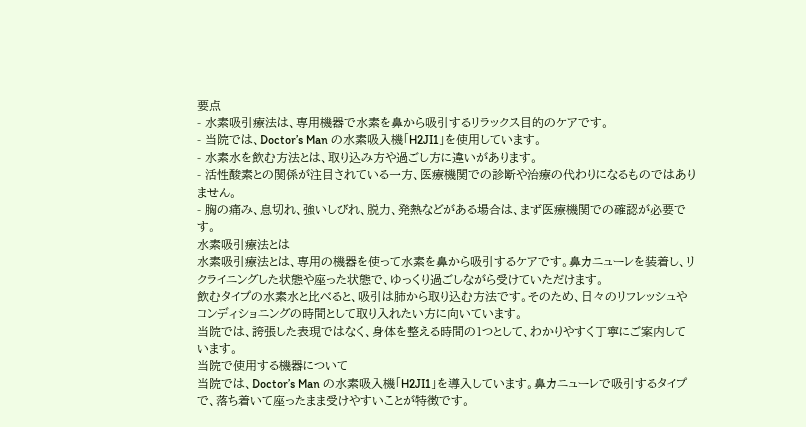要点
- 水素吸引療法は、専用機器で水素を鼻から吸引するリラックス目的のケアです。
- 当院では、Doctor’s Man の水素吸入機「H2JI1」を使用しています。
- 水素水を飲む方法とは、取り込み方や過ごし方に違いがあります。
- 活性酸素との関係が注目されている一方、医療機関での診断や治療の代わりになるものではありません。
- 胸の痛み、息切れ、強いしびれ、脱力、発熱などがある場合は、まず医療機関での確認が必要です。
水素吸引療法とは
水素吸引療法とは、専用の機器を使って水素を鼻から吸引するケアです。鼻カニューレを装着し、リクライニングした状態や座った状態で、ゆっくり過ごしながら受けていただけます。
飲むタイプの水素水と比べると、吸引は肺から取り込む方法です。そのため、日々のリフレッシュやコンディショニングの時間として取り入れたい方に向いています。
当院では、誇張した表現ではなく、身体を整える時間の1つとして、わかりやすく丁寧にご案内しています。
当院で使用する機器について
当院では、Doctor’s Man の水素吸入機「H2JI1」を導入しています。鼻カニューレで吸引するタイプで、落ち着いて座ったまま受けやすいことが特徴です。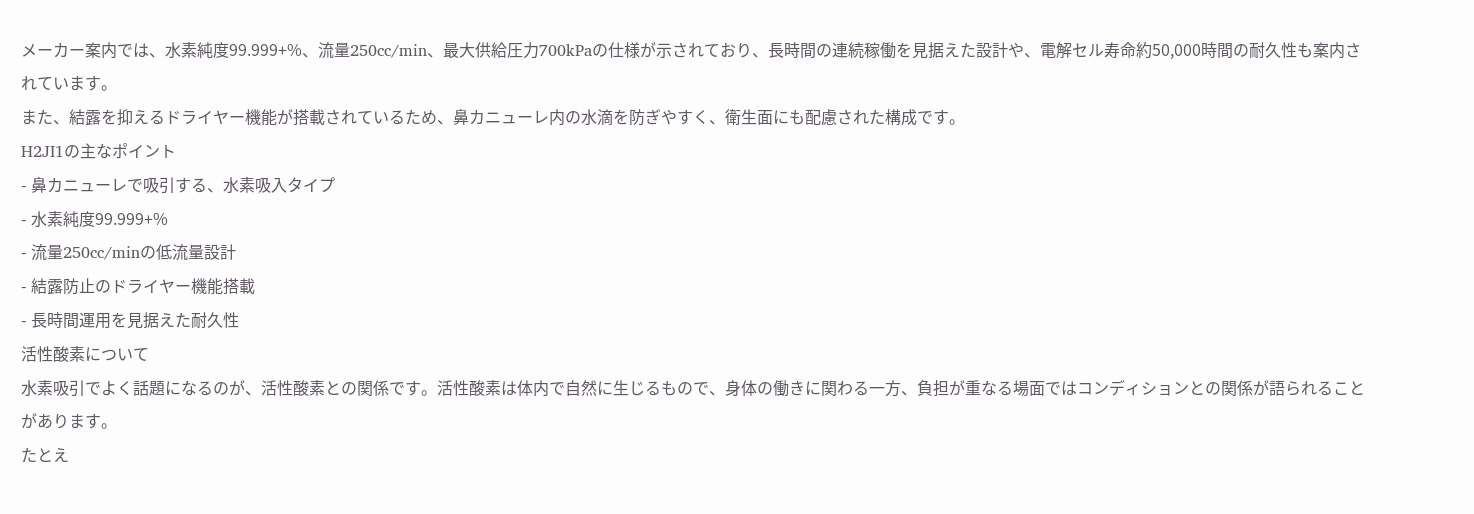メーカー案内では、水素純度99.999+%、流量250cc/min、最大供給圧力700kPaの仕様が示されており、長時間の連続稼働を見据えた設計や、電解セル寿命約50,000時間の耐久性も案内されています。
また、結露を抑えるドライヤー機能が搭載されているため、鼻カニューレ内の水滴を防ぎやすく、衛生面にも配慮された構成です。
H2JI1の主なポイント
- 鼻カニューレで吸引する、水素吸入タイプ
- 水素純度99.999+%
- 流量250cc/minの低流量設計
- 結露防止のドライヤー機能搭載
- 長時間運用を見据えた耐久性
活性酸素について
水素吸引でよく話題になるのが、活性酸素との関係です。活性酸素は体内で自然に生じるもので、身体の働きに関わる一方、負担が重なる場面ではコンディションとの関係が語られることがあります。
たとえ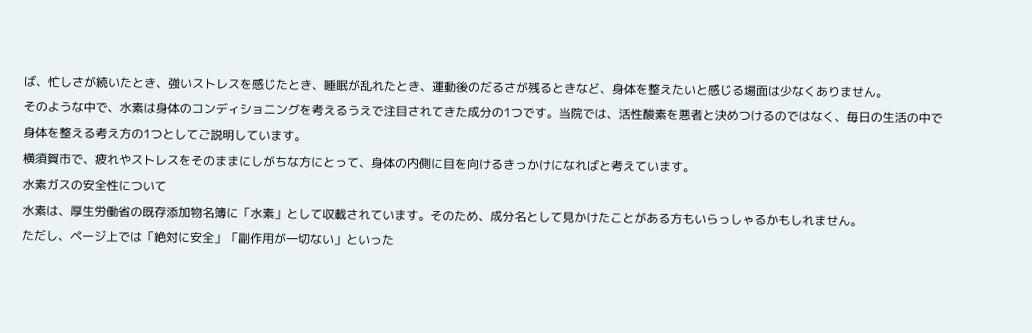ば、忙しさが続いたとき、強いストレスを感じたとき、睡眠が乱れたとき、運動後のだるさが残るときなど、身体を整えたいと感じる場面は少なくありません。
そのような中で、水素は身体のコンディショニングを考えるうえで注目されてきた成分の1つです。当院では、活性酸素を悪者と決めつけるのではなく、毎日の生活の中で身体を整える考え方の1つとしてご説明しています。
横須賀市で、疲れやストレスをそのままにしがちな方にとって、身体の内側に目を向けるきっかけになればと考えています。
水素ガスの安全性について
水素は、厚生労働省の既存添加物名簿に「水素」として収載されています。そのため、成分名として見かけたことがある方もいらっしゃるかもしれません。
ただし、ページ上では「絶対に安全」「副作用が一切ない」といった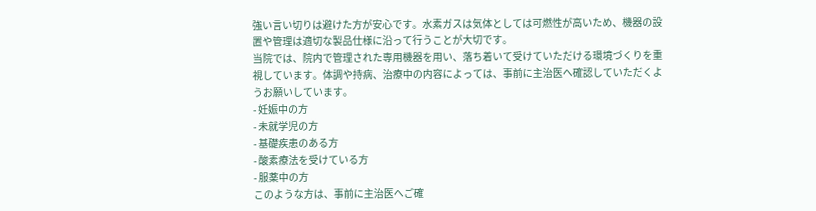強い言い切りは避けた方が安心です。水素ガスは気体としては可燃性が高いため、機器の設置や管理は適切な製品仕様に沿って行うことが大切です。
当院では、院内で管理された専用機器を用い、落ち着いて受けていただける環境づくりを重視しています。体調や持病、治療中の内容によっては、事前に主治医へ確認していただくようお願いしています。
- 妊娠中の方
- 未就学児の方
- 基礎疾患のある方
- 酸素療法を受けている方
- 服薬中の方
このような方は、事前に主治医へご確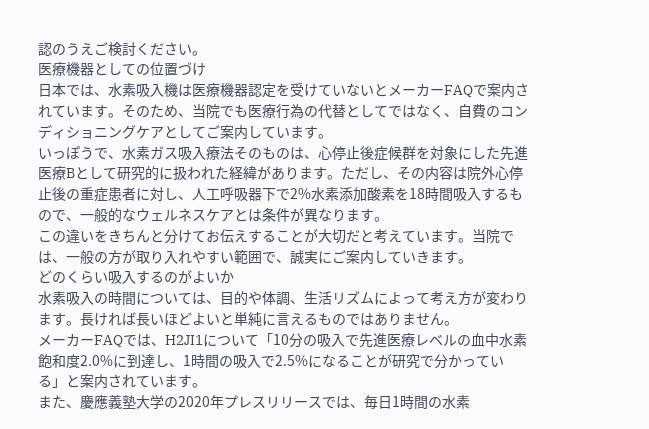認のうえご検討ください。
医療機器としての位置づけ
日本では、水素吸入機は医療機器認定を受けていないとメーカーFAQで案内されています。そのため、当院でも医療行為の代替としてではなく、自費のコンディショニングケアとしてご案内しています。
いっぽうで、水素ガス吸入療法そのものは、心停止後症候群を対象にした先進医療Bとして研究的に扱われた経緯があります。ただし、その内容は院外心停止後の重症患者に対し、人工呼吸器下で2%水素添加酸素を18時間吸入するもので、一般的なウェルネスケアとは条件が異なります。
この違いをきちんと分けてお伝えすることが大切だと考えています。当院では、一般の方が取り入れやすい範囲で、誠実にご案内していきます。
どのくらい吸入するのがよいか
水素吸入の時間については、目的や体調、生活リズムによって考え方が変わります。長ければ長いほどよいと単純に言えるものではありません。
メーカーFAQでは、H2JI1について「10分の吸入で先進医療レベルの血中水素飽和度2.0%に到達し、1時間の吸入で2.5%になることが研究で分かっている」と案内されています。
また、慶應義塾大学の2020年プレスリリースでは、毎日1時間の水素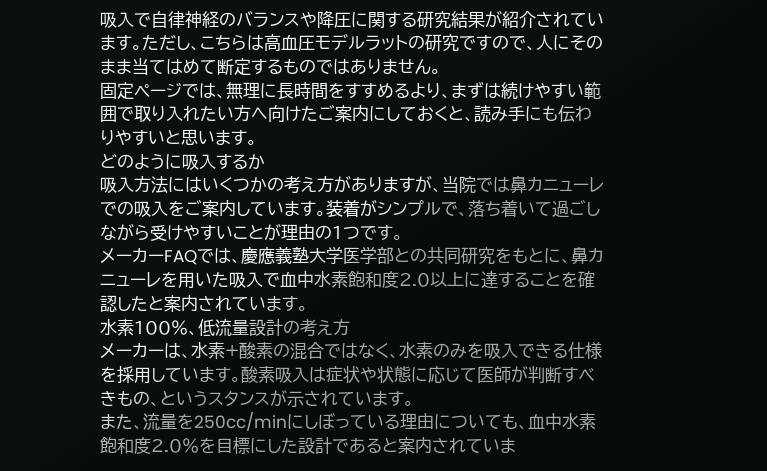吸入で自律神経のバランスや降圧に関する研究結果が紹介されています。ただし、こちらは高血圧モデルラットの研究ですので、人にそのまま当てはめて断定するものではありません。
固定ページでは、無理に長時間をすすめるより、まずは続けやすい範囲で取り入れたい方へ向けたご案内にしておくと、読み手にも伝わりやすいと思います。
どのように吸入するか
吸入方法にはいくつかの考え方がありますが、当院では鼻カニューレでの吸入をご案内しています。装着がシンプルで、落ち着いて過ごしながら受けやすいことが理由の1つです。
メーカーFAQでは、慶應義塾大学医学部との共同研究をもとに、鼻カニューレを用いた吸入で血中水素飽和度2.0以上に達することを確認したと案内されています。
水素100%、低流量設計の考え方
メーカーは、水素+酸素の混合ではなく、水素のみを吸入できる仕様を採用しています。酸素吸入は症状や状態に応じて医師が判断すべきもの、というスタンスが示されています。
また、流量を250cc/minにしぼっている理由についても、血中水素飽和度2.0%を目標にした設計であると案内されていま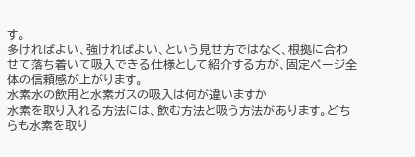す。
多ければよい、強ければよい、という見せ方ではなく、根拠に合わせて落ち着いて吸入できる仕様として紹介する方が、固定ページ全体の信頼感が上がります。
水素水の飲用と水素ガスの吸入は何が違いますか
水素を取り入れる方法には、飲む方法と吸う方法があります。どちらも水素を取り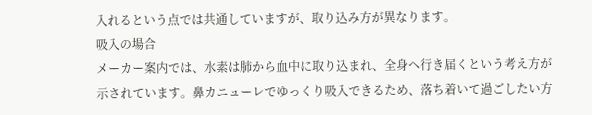入れるという点では共通していますが、取り込み方が異なります。
吸入の場合
メーカー案内では、水素は肺から血中に取り込まれ、全身へ行き届くという考え方が示されています。鼻カニューレでゆっくり吸入できるため、落ち着いて過ごしたい方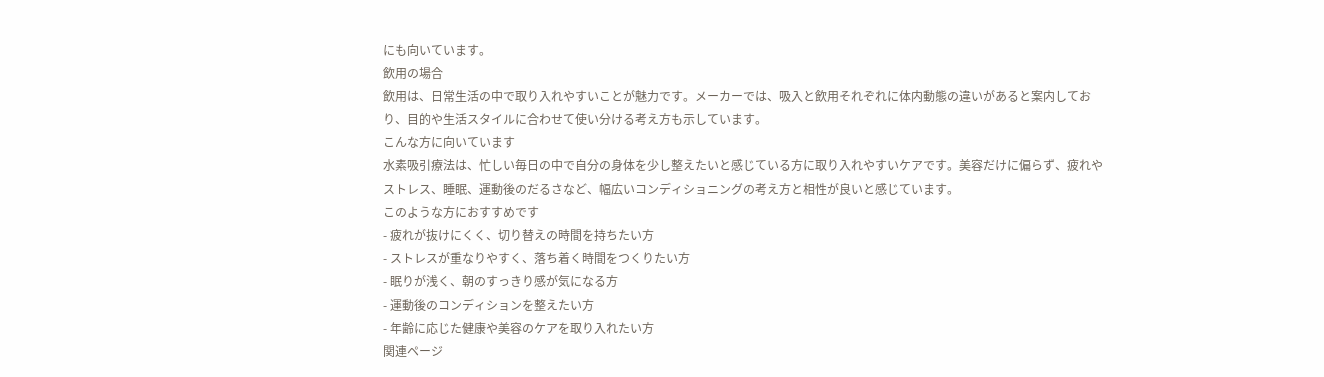にも向いています。
飲用の場合
飲用は、日常生活の中で取り入れやすいことが魅力です。メーカーでは、吸入と飲用それぞれに体内動態の違いがあると案内しており、目的や生活スタイルに合わせて使い分ける考え方も示しています。
こんな方に向いています
水素吸引療法は、忙しい毎日の中で自分の身体を少し整えたいと感じている方に取り入れやすいケアです。美容だけに偏らず、疲れやストレス、睡眠、運動後のだるさなど、幅広いコンディショニングの考え方と相性が良いと感じています。
このような方におすすめです
- 疲れが抜けにくく、切り替えの時間を持ちたい方
- ストレスが重なりやすく、落ち着く時間をつくりたい方
- 眠りが浅く、朝のすっきり感が気になる方
- 運動後のコンディションを整えたい方
- 年齢に応じた健康や美容のケアを取り入れたい方
関連ページ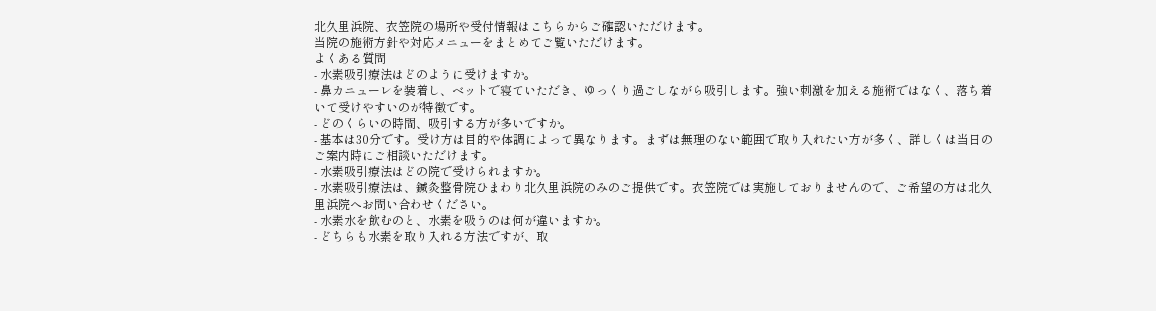北久里浜院、衣笠院の場所や受付情報はこちらからご確認いただけます。
当院の施術方針や対応メニューをまとめてご覧いただけます。
よくある質問
- 水素吸引療法はどのように受けますか。
- 鼻カニューレを装着し、ベットで寝ていただき、ゆっくり過ごしながら吸引します。強い刺激を加える施術ではなく、落ち着いて受けやすいのが特徴です。
- どのくらいの時間、吸引する方が多いですか。
- 基本は30分です。受け方は目的や体調によって異なります。まずは無理のない範囲で取り入れたい方が多く、詳しくは当日のご案内時にご相談いただけます。
- 水素吸引療法はどの院で受けられますか。
- 水素吸引療法は、鍼灸整骨院ひまわり北久里浜院のみのご提供です。衣笠院では実施しておりませんので、ご希望の方は北久里浜院へお問い合わせください。
- 水素水を飲むのと、水素を吸うのは何が違いますか。
- どちらも水素を取り入れる方法ですが、取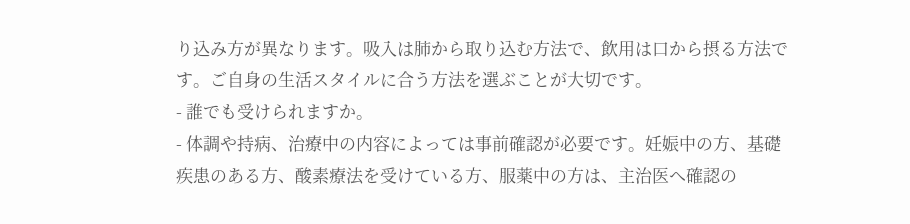り込み方が異なります。吸入は肺から取り込む方法で、飲用は口から摂る方法です。ご自身の生活スタイルに合う方法を選ぶことが大切です。
- 誰でも受けられますか。
- 体調や持病、治療中の内容によっては事前確認が必要です。妊娠中の方、基礎疾患のある方、酸素療法を受けている方、服薬中の方は、主治医へ確認の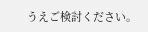うえご検討ください。